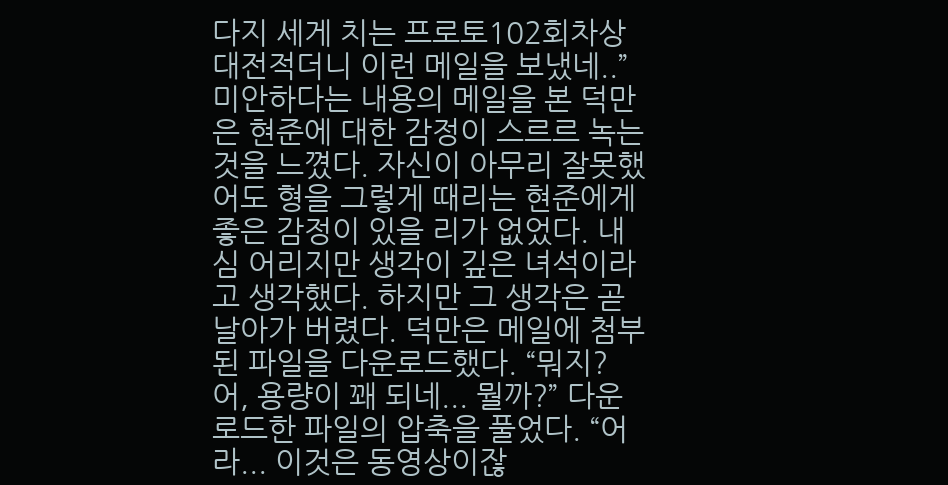다지 세게 치는 프로토102회차상대전적더니 이런 메일을 보냈네..” 미안하다는 내용의 메일을 본 덕만은 현준에 대한 감정이 스르르 녹는 것을 느꼈다. 자신이 아무리 잘못했어도 형을 그렇게 때리는 현준에게 좋은 감정이 있을 리가 없었다. 내심 어리지만 생각이 깊은 녀석이라고 생각했다. 하지만 그 생각은 곧 날아가 버렸다. 덕만은 메일에 첨부된 파일을 다운로드했다. “뭐지? 어, 용량이 꽤 되네... 뭘까?” 다운로드한 파일의 압축을 풀었다. “어라... 이것은 동영상이잖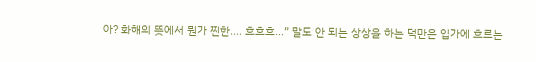아? 화해의 뜻에서 뭔가 찐한.... 흐흐흐...” 말도 안 되는 상상을 하는 덕만은 입가에 흐르는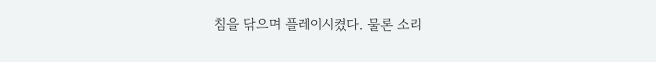침을 닦으며 플레이시켰다. 물론 소리